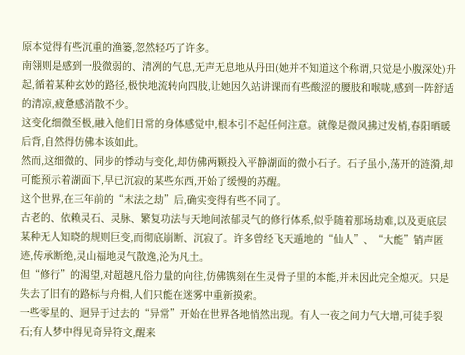原本觉得有些沉重的渔篓,忽然轻巧了许多。
南翎则是感到一股微弱的、清冽的气息,无声无息地从丹田(她并不知道这个称谓,只觉是小腹深处)升起,循着某种玄妙的路径,极快地流转向四肢,让她因久站讲课而有些酸涩的腰肢和喉咙,感到一阵舒适的清凉,疲惫感消散不少。
这变化细微至极,融入他们日常的身体感觉中,根本引不起任何注意。就像是微风拂过发梢,春阳晒暖后背,自然得仿佛本该如此。
然而,这细微的、同步的悸动与变化,却仿佛两颗投入平静湖面的微小石子。石子虽小,荡开的涟漪,却可能预示着湖面下,早已沉寂的某些东西,开始了缓慢的苏醒。
这个世界,在三年前的“末法之劫”后,确实变得有些不同了。
古老的、依赖灵石、灵脉、繁复功法与天地间浓郁灵气的修行体系,似乎随着那场劫难,以及更底层某种无人知晓的规则巨变,而彻底崩断、沉寂了。许多曾经飞天遁地的“仙人”、“大能”销声匿迹,传承断绝,灵山福地灵气散逸,沦为凡土。
但“修行”的渴望,对超越凡俗力量的向往,仿佛镌刻在生灵骨子里的本能,并未因此完全熄灭。只是失去了旧有的路标与舟楫,人们只能在迷雾中重新摸索。
一些零星的、迥异于过去的“异常”开始在世界各地悄然出现。有人一夜之间力气大增,可徒手裂石;有人梦中得见奇异符文,醒来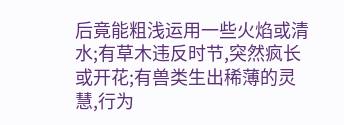后竟能粗浅运用一些火焰或清水;有草木违反时节,突然疯长或开花;有兽类生出稀薄的灵慧,行为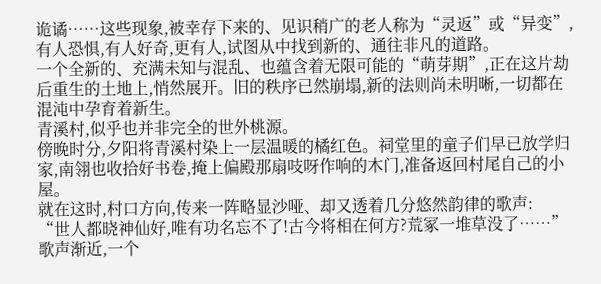诡谲……这些现象,被幸存下来的、见识稍广的老人称为“灵返”或“异变”,有人恐惧,有人好奇,更有人,试图从中找到新的、通往非凡的道路。
一个全新的、充满未知与混乱、也蕴含着无限可能的“萌芽期”,正在这片劫后重生的土地上,悄然展开。旧的秩序已然崩塌,新的法则尚未明晰,一切都在混沌中孕育着新生。
青溪村,似乎也并非完全的世外桃源。
傍晚时分,夕阳将青溪村染上一层温暖的橘红色。祠堂里的童子们早已放学归家,南翎也收拾好书卷,掩上偏殿那扇吱呀作响的木门,准备返回村尾自己的小屋。
就在这时,村口方向,传来一阵略显沙哑、却又透着几分悠然韵律的歌声:
“世人都晓神仙好,唯有功名忘不了!古今将相在何方?荒冢一堆草没了……”
歌声渐近,一个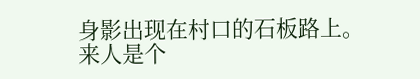身影出现在村口的石板路上。
来人是个